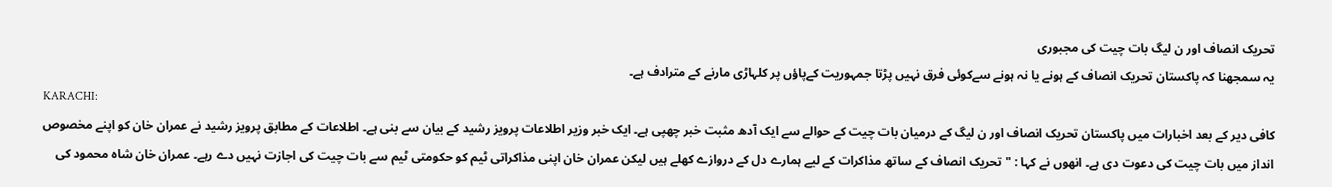تحریک انصاف اور ن لیگ بات چیت کی مجبوری
یہ سمجھنا کہ پاکستان تحریک انصاف کے ہونے یا نہ ہونے سےکوئی فرق نہیں پڑتا جمہوریت کےپاؤں پر کلہاڑی مارنے کے مترادف ہے۔
KARACHI:
کافی دیر کے بعد اخبارات میں پاکستان تحریک انصاف اور ن لیگ کے درمیان بات چیت کے حوالے سے ایک آدھ مثبت خبر چھپی ہے۔ ایک خبر وزیر اطلاعات پرویز رشید کے بیان سے بنی ہے۔ اطلاعات کے مطابق پرویز رشید نے عمران خان کو اپنے مخصوص انداز میں بات چیت کی دعوت دی ہے۔ انھوں نے کہا : " تحریک انصاف کے ساتھ مذاکرات کے لیے ہمارے دل کے دروازے کھلے ہیں لیکن عمران خان اپنی مذاکراتی ٹیم کو حکومتی ٹیم سے بات چیت کی اجازت نہیں دے رہے۔ عمران خان شاہ محمود کی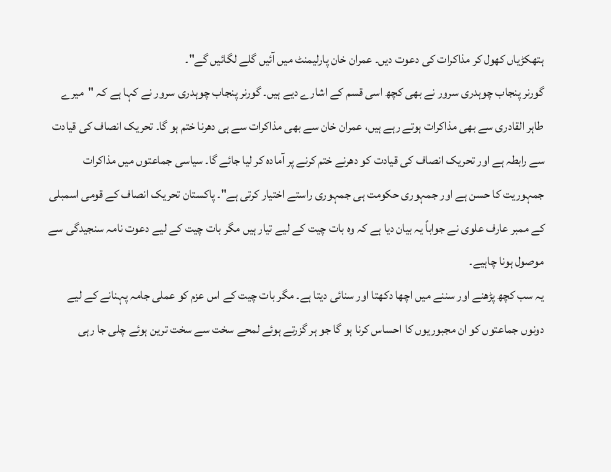ہتھکڑیاں کھول کر مذاکرات کی دعوت دیں۔ عمران خان پارلیمنٹ میں آئیں گلے لگائیں گے"۔
گورنر پنجاب چوہدری سرور نے بھی کچھ اسی قسم کے اشارے دیے ہیں۔ گورنر پنجاب چوہدری سرور نے کہا ہے کہ "میرے طاہر القادری سے بھی مذاکرات ہوتے رہے ہیں، عمران خان سے بھی مذاکرات سے ہی دھرنا ختم ہو گا۔ تحریک انصاف کی قیادت سے رابطہ ہے اور تحریک انصاف کی قیادت کو دھرنے ختم کرنے پر آمادہ کر لیا جائے گا۔ سیاسی جماعتوں میں مذاکرات جمہوریت کا حسن ہے اور جمہوری حکومت ہی جمہوری راستے اختیار کرتی ہے"۔ پاکستان تحریک انصاف کے قومی اسمبلی کے ممبر عارف علوی نے جواباً یہ بیان دیا ہے کہ وہ بات چیت کے لیے تیار ہیں مگر بات چیت کے لیے دعوت نامہ سنجیدگی سے موصول ہونا چاہیے۔
یہ سب کچھ پڑھنے اور سننے میں اچھا دکھتا اور سنائی دیتا ہے۔ مگر بات چیت کے اس عزم کو عملی جامہ پہنانے کے لیے دونوں جماعتوں کو ان مجبوریوں کا احساس کرنا ہو گا جو ہر گزرتے ہوئے لمحے سخت سے سخت ترین ہوئے چلی جا رہی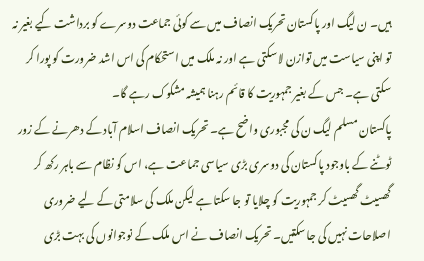ہیں۔ ن لیگ اور پاکستان تحریک انصاف میں سے کوئی جماعت دوسرے کو برداشت کیے بغیر نہ تو اپنی سیاست میں توازن لا سکتی ہے اور نہ ملک میں استحکام کی اس اشد ضرورت کو پورا کر سکتی ہے۔ جس کے بغیر جمہوریت کا قائم رہنا ہمیشہ مشکوک رہے گا۔
پاکستان مسلم لیگ ن کی مجبوری واضح ہے۔ تحریک انصاف اسلام آباد کے دھرنے کے زور ٹوٹنے کے باوجود پاکستان کی دوسری بڑی سیاسی جماعت ہے، اس کو نظام سے باہر رکھ کر گھسیٹ گھسیٹ کر جمہوریت کو چلایا تو جا سکتا ہے لیکن ملک کی سلامتی کے لیے ضروری اصلاحات نہیں کی جا سکتیں۔ تحریک انصاف نے اس ملک کے نوجوانوں کی بہت بڑی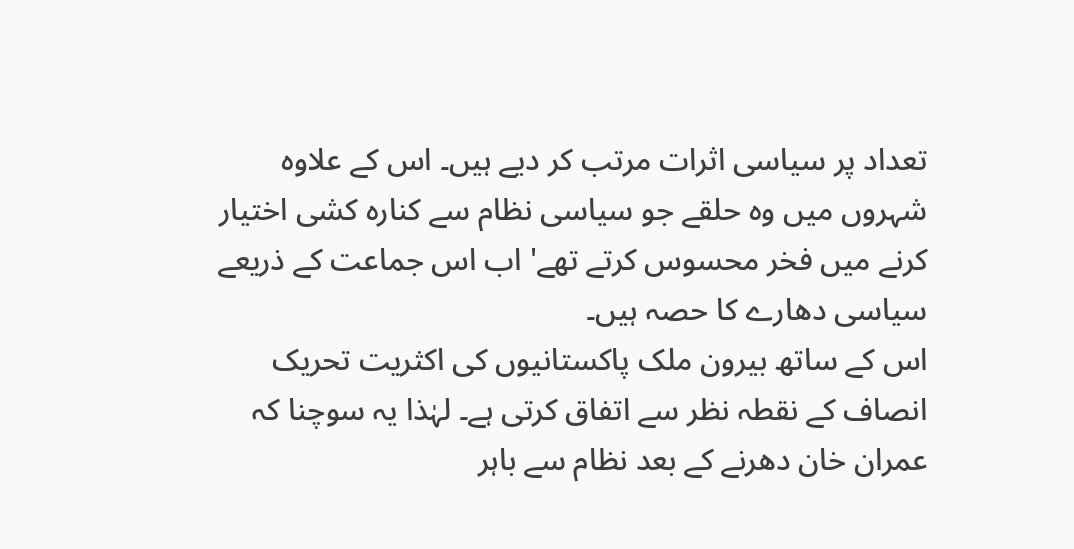تعداد پر سیاسی اثرات مرتب کر دیے ہیں۔ اس کے علاوہ شہروں میں وہ حلقے جو سیاسی نظام سے کنارہ کشی اختیار کرنے میں فخر محسوس کرتے تھے' اب اس جماعت کے ذریعے سیاسی دھارے کا حصہ ہیں۔
اس کے ساتھ بیرون ملک پاکستانیوں کی اکثریت تحریک انصاف کے نقطہ نظر سے اتفاق کرتی ہے۔ لہٰذا یہ سوچنا کہ عمران خان دھرنے کے بعد نظام سے باہر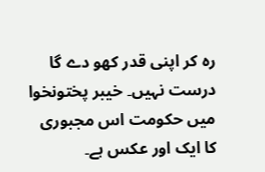رہ کر اپنی قدر کھو دے گا درست نہیں۔ خیبر پختونخوا میں حکومت اس مجبوری کا ایک اور عکس ہے۔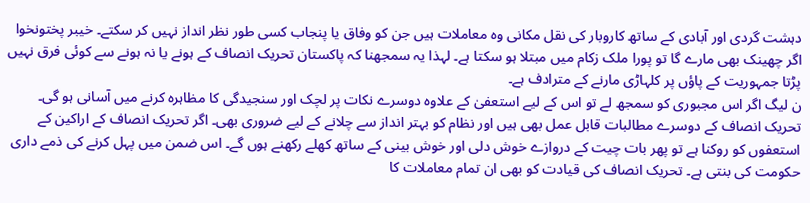دہشت گردی اور آبادی کے ساتھ کاروبار کی نقل مکانی وہ معاملات ہیں جن کو وفاق یا پنجاب کسی طور نظر انداز نہیں کر سکتے۔ خیبر پختونخوا اگر چھینک بھی مارے گا تو پورا ملک زکام میں مبتلا ہو سکتا ہے۔ لہذا یہ سمجھنا کہ پاکستان تحریک انصاف کے ہونے یا نہ ہونے سے کوئی فرق نہیں پڑتا جمہوریت کے پاؤں پر کلہاڑی مارنے کے مترادف ہے۔
ن لیگ اگر اس مجبوری کو سمجھ لے تو اس کے لیے استعفیٰ کے علاوہ دوسرے نکات پر لچک اور سنجیدگی کا مظاہرہ کرنے میں آسانی ہو گی۔ تحریک انصاف کے دوسرے مطالبات قابل عمل بھی ہیں اور نظام کو بہتر انداز سے چلانے کے لیے ضروری بھی۔ اگر تحریک انصاف کے اراکین کے استعفوں کو روکنا ہے تو پھر بات چیت کے دروازے خوش دلی اور خوش بینی کے ساتھ کھلے رکھنے ہوں گے۔ اس ضمن میں پہل کرنے کی ذمے داری حکومت کی بنتی ہے۔ تحریک انصاف کی قیادت کو بھی ان تمام معاملات کا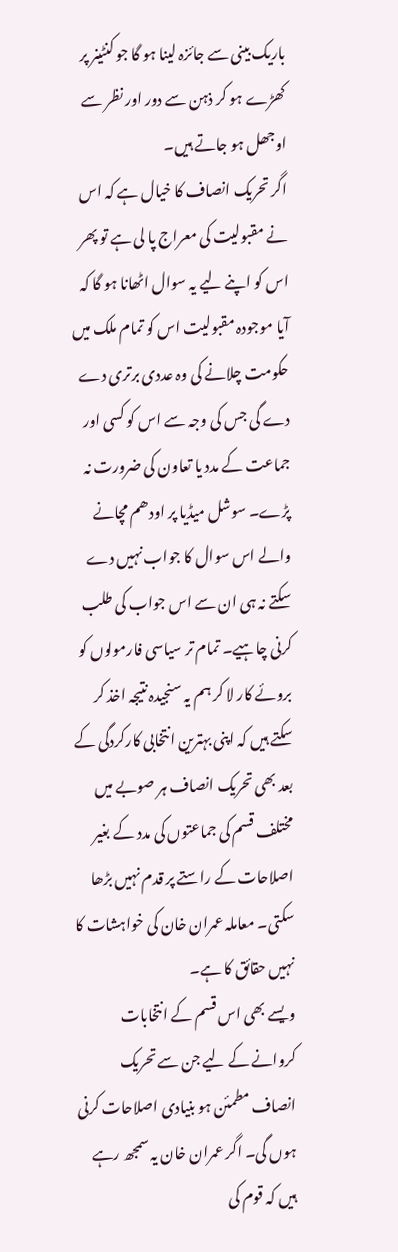باریک بینی سے جائزہ لینا ہو گا جو کنٹینر پر کھڑے ہو کر ذہن سے دور اور نظر سے اوجھل ہو جاتے ہیں۔
اگر تحریک انصاف کا خیال ہے کہ اس نے مقبولیت کی معراج پا لی ہے تو پھر اس کو اپنے لیے یہ سوال اٹھانا ہو گا کہ آیا موجودہ مقبولیت اس کو تمام ملک میں حکومت چلانے کی وہ عددی برتری دے دے گی جس کی وجہ سے اس کو کسی اور جماعت کے مدد یا تعاون کی ضرورت نہ پڑے۔ سوشل میڈیا پر اودھم مچانے والے اس سوال کا جواب نہیں دے سکتے نہ ہی ان سے اس جواب کی طلب کرنی چاہیے۔ تمام تر سیاسی فارمولوں کو بروئے کار لا کر ہم یہ سنجیدہ نتیجہ اخذ کر سکتے ہیں کہ اپنی بہترین انتخابی کارکردگی کے بعد بھی تحریک انصاف ہر صوبے میں مختلف قسم کی جماعتوں کی مدد کے بغیر اصلاحات کے راستے پر قدم نہیں بڑھا سکتی۔ معاملہ عمران خان کی خواہشات کا نہیں حقائق کا ہے۔
ویسے بھی اس قسم کے انتخابات کروانے کے لیے جن سے تحریک انصاف مطمئن ہو بنیادی اصلاحات کرنی ہوں گی۔ اگر عمران خان یہ سمجھ رہے ہیں کہ قوم کی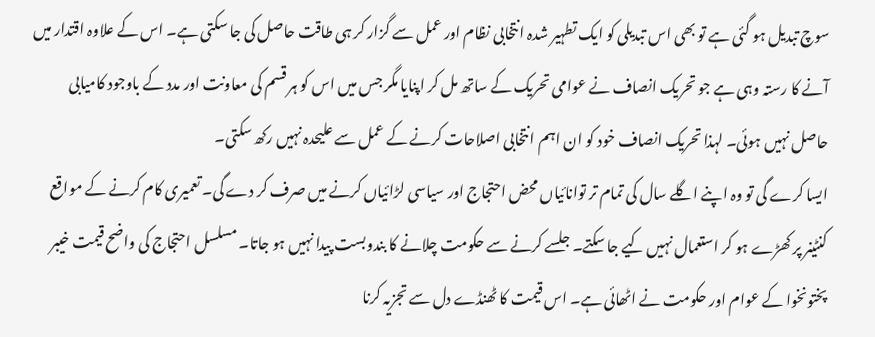سوچ تبدیل ہو گئی ہے تو بھی اس تبدیلی کو ایک تطہیر شدہ انتخابی نظام اور عمل سے گزار کر ہی طاقت حاصل کی جا سکتی ہے۔ اس کے علاوہ اقتدار میں آنے کا رستہ وہی ہے جو تحریک انصاف نے عوامی تحریک کے ساتھ مل کر اپنایا مگر جس میں اس کو ہر قسم کی معاونت اور مدد کے باوجود کامیابی حاصل نہیں ہوئی۔ لہذا تحریک انصاف خود کو ان اہم انتخابی اصلاحات کرنے کے عمل سے علیحدہ نہیں رکھ سکتی۔
ایسا کرے گی تو وہ اپنے اگلے سال کی تمام تر توانائیاں محض احتجاج اور سیاسی لڑائیاں کرنے میں صرف کر دے گی۔ تعمیری کام کرنے کے مواقع کنٹینر پر کھڑے ہو کر استعمال نہیں کیے جا سکتے۔ جلسے کرنے سے حکومت چلانے کا بندوبست پیدا نہیں ہو جاتا۔ مسلسل احتجاج کی واضح قیمت خیبر پختونخوا کے عوام اور حکومت نے اٹھائی ہے۔ اس قیمت کا ٹھنڈے دل سے تجزیہ کرنا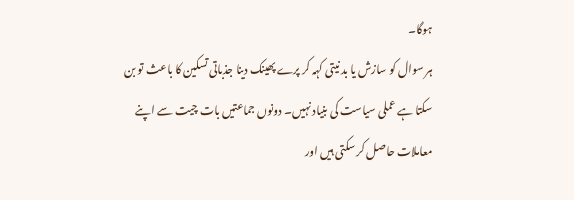ہوگا۔
ہر سوال کو سازش یا بد نیتی کہہ کر پرے پھینک دینا جذباتی تسکین کا باعث تو بن سکتا ہے عملی سیاست کی بنیاد نہیں۔ دونوں جماعتیں بات چیت سے اپنے معاملات حاصل کر سکتی ہیں اور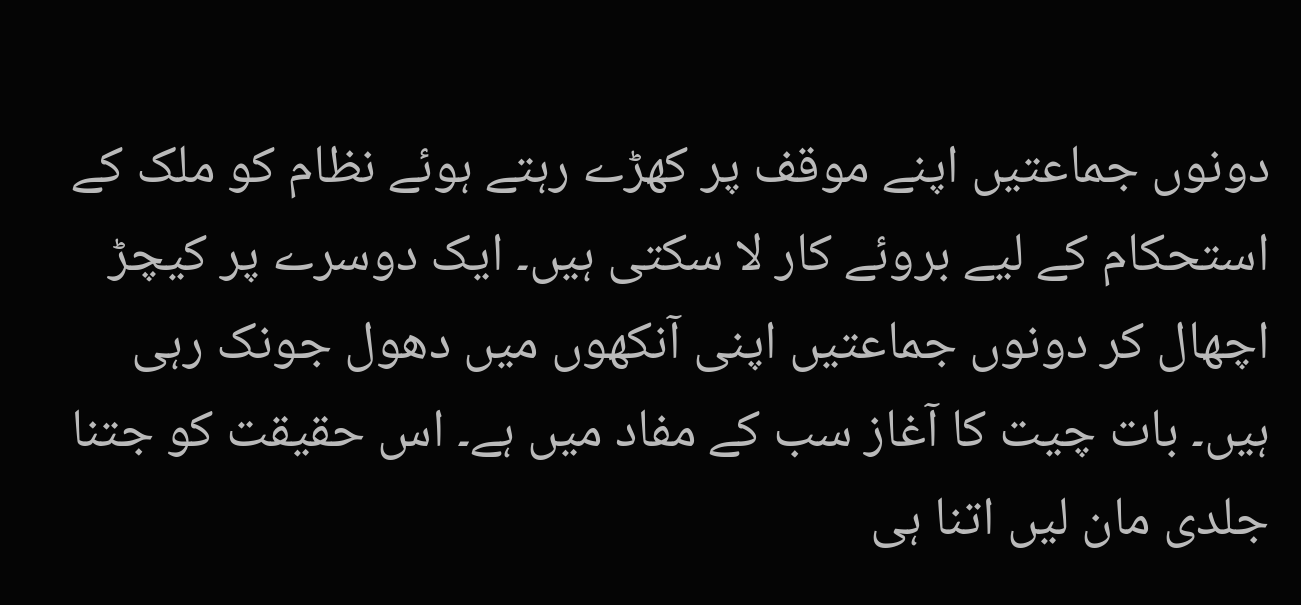دونوں جماعتیں اپنے موقف پر کھڑے رہتے ہوئے نظام کو ملک کے استحکام کے لیے بروئے کار لا سکتی ہیں۔ ایک دوسرے پر کیچڑ اچھال کر دونوں جماعتیں اپنی آنکھوں میں دھول جونک رہی ہیں۔ بات چیت کا آغاز سب کے مفاد میں ہے۔ اس حقیقت کو جتنا جلدی مان لیں اتنا ہی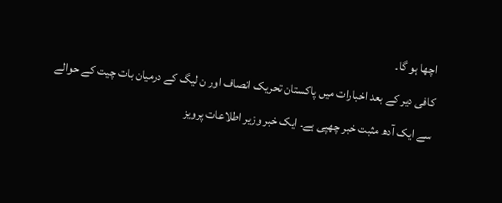اچھا ہو گا۔
کافی دیر کے بعد اخبارات میں پاکستان تحریک انصاف اور ن لیگ کے درمیان بات چیت کے حوالے سے ایک آدھ مثبت خبر چھپی ہے۔ ایک خبر وزیر اطلاعات پرویز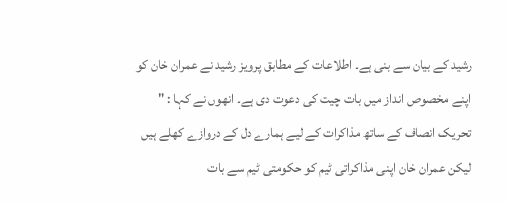رشید کے بیان سے بنی ہے۔ اطلاعات کے مطابق پرویز رشید نے عمران خان کو اپنے مخصوص انداز میں بات چیت کی دعوت دی ہے۔ انھوں نے کہا : " تحریک انصاف کے ساتھ مذاکرات کے لیے ہمارے دل کے دروازے کھلے ہیں لیکن عمران خان اپنی مذاکراتی ٹیم کو حکومتی ٹیم سے بات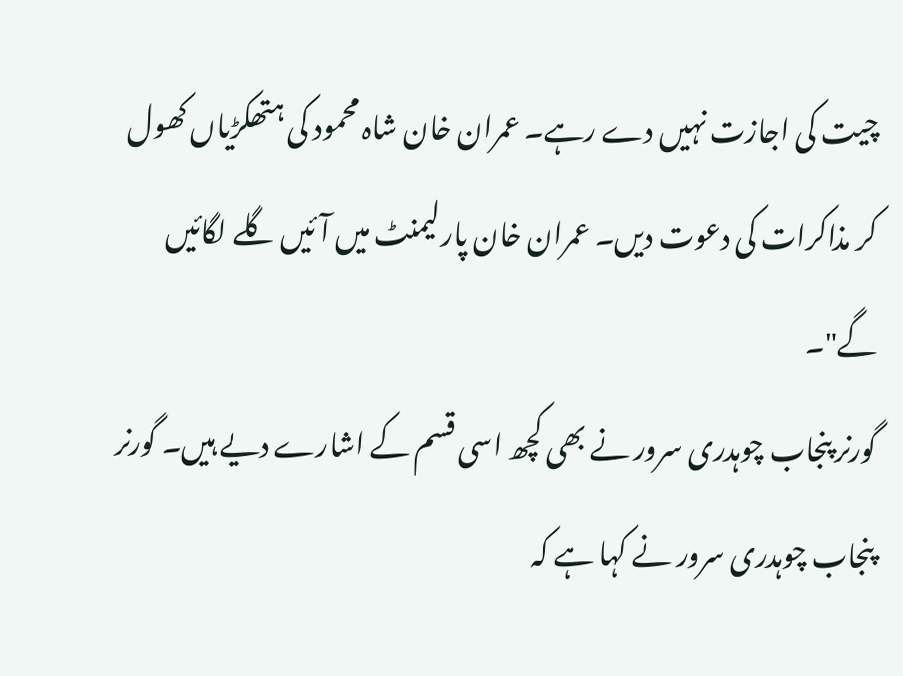چیت کی اجازت نہیں دے رہے۔ عمران خان شاہ محمود کی ہتھکڑیاں کھول کر مذاکرات کی دعوت دیں۔ عمران خان پارلیمنٹ میں آئیں گلے لگائیں گے"۔
گورنر پنجاب چوہدری سرور نے بھی کچھ اسی قسم کے اشارے دیے ہیں۔ گورنر پنجاب چوہدری سرور نے کہا ہے کہ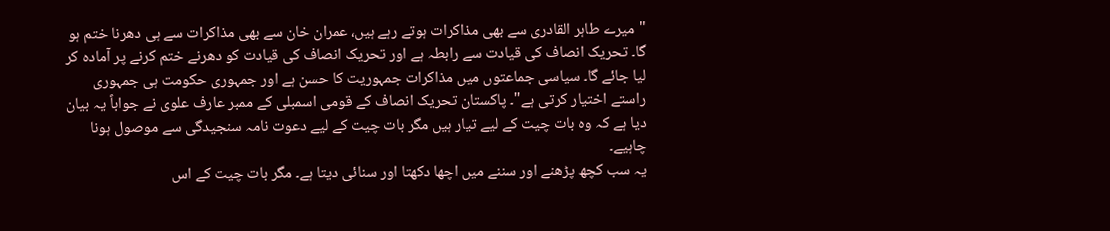"میرے طاہر القادری سے بھی مذاکرات ہوتے رہے ہیں، عمران خان سے بھی مذاکرات سے ہی دھرنا ختم ہو گا۔ تحریک انصاف کی قیادت سے رابطہ ہے اور تحریک انصاف کی قیادت کو دھرنے ختم کرنے پر آمادہ کر لیا جائے گا۔ سیاسی جماعتوں میں مذاکرات جمہوریت کا حسن ہے اور جمہوری حکومت ہی جمہوری راستے اختیار کرتی ہے"۔ پاکستان تحریک انصاف کے قومی اسمبلی کے ممبر عارف علوی نے جواباً یہ بیان دیا ہے کہ وہ بات چیت کے لیے تیار ہیں مگر بات چیت کے لیے دعوت نامہ سنجیدگی سے موصول ہونا چاہیے۔
یہ سب کچھ پڑھنے اور سننے میں اچھا دکھتا اور سنائی دیتا ہے۔ مگر بات چیت کے اس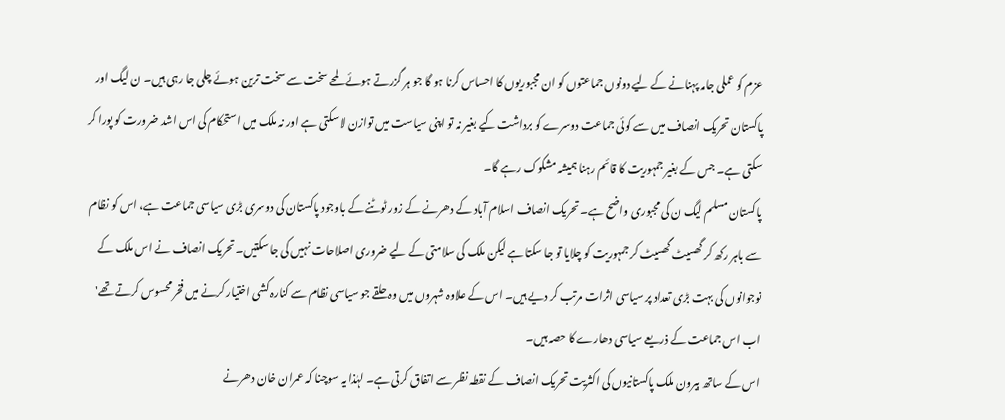عزم کو عملی جامہ پہنانے کے لیے دونوں جماعتوں کو ان مجبوریوں کا احساس کرنا ہو گا جو ہر گزرتے ہوئے لمحے سخت سے سخت ترین ہوئے چلی جا رہی ہیں۔ ن لیگ اور پاکستان تحریک انصاف میں سے کوئی جماعت دوسرے کو برداشت کیے بغیر نہ تو اپنی سیاست میں توازن لا سکتی ہے اور نہ ملک میں استحکام کی اس اشد ضرورت کو پورا کر سکتی ہے۔ جس کے بغیر جمہوریت کا قائم رہنا ہمیشہ مشکوک رہے گا۔
پاکستان مسلم لیگ ن کی مجبوری واضح ہے۔ تحریک انصاف اسلام آباد کے دھرنے کے زور ٹوٹنے کے باوجود پاکستان کی دوسری بڑی سیاسی جماعت ہے، اس کو نظام سے باہر رکھ کر گھسیٹ گھسیٹ کر جمہوریت کو چلایا تو جا سکتا ہے لیکن ملک کی سلامتی کے لیے ضروری اصلاحات نہیں کی جا سکتیں۔ تحریک انصاف نے اس ملک کے نوجوانوں کی بہت بڑی تعداد پر سیاسی اثرات مرتب کر دیے ہیں۔ اس کے علاوہ شہروں میں وہ حلقے جو سیاسی نظام سے کنارہ کشی اختیار کرنے میں فخر محسوس کرتے تھے' اب اس جماعت کے ذریعے سیاسی دھارے کا حصہ ہیں۔
اس کے ساتھ بیرون ملک پاکستانیوں کی اکثریت تحریک انصاف کے نقطہ نظر سے اتفاق کرتی ہے۔ لہٰذا یہ سوچنا کہ عمران خان دھرنے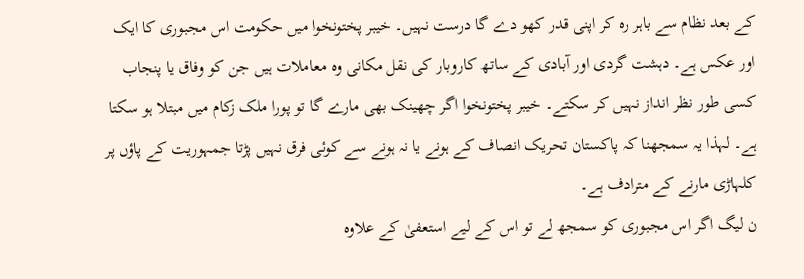کے بعد نظام سے باہر رہ کر اپنی قدر کھو دے گا درست نہیں۔ خیبر پختونخوا میں حکومت اس مجبوری کا ایک اور عکس ہے۔ دہشت گردی اور آبادی کے ساتھ کاروبار کی نقل مکانی وہ معاملات ہیں جن کو وفاق یا پنجاب کسی طور نظر انداز نہیں کر سکتے۔ خیبر پختونخوا اگر چھینک بھی مارے گا تو پورا ملک زکام میں مبتلا ہو سکتا ہے۔ لہذا یہ سمجھنا کہ پاکستان تحریک انصاف کے ہونے یا نہ ہونے سے کوئی فرق نہیں پڑتا جمہوریت کے پاؤں پر کلہاڑی مارنے کے مترادف ہے۔
ن لیگ اگر اس مجبوری کو سمجھ لے تو اس کے لیے استعفیٰ کے علاوہ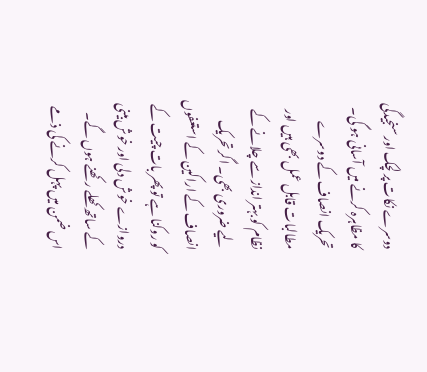دوسرے نکات پر لچک اور سنجیدگی کا مظاہرہ کرنے میں آسانی ہو گی۔ تحریک انصاف کے دوسرے مطالبات قابل عمل بھی ہیں اور نظام کو بہتر انداز سے چلانے کے لیے ضروری بھی۔ اگر تحریک انصاف کے اراکین کے استعفوں کو روکنا ہے تو پھر بات چیت کے دروازے خوش دلی اور خوش بینی کے ساتھ کھلے رکھنے ہوں گے۔ اس ضمن میں پہل کرنے کی ذمے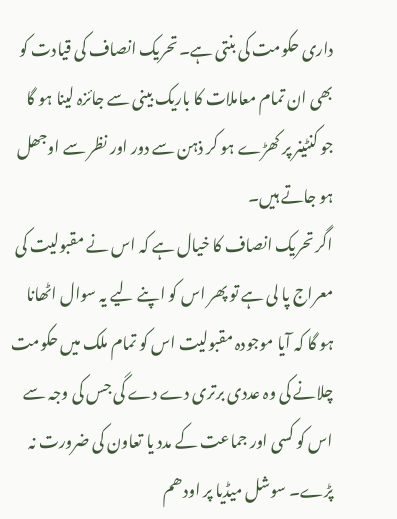داری حکومت کی بنتی ہے۔ تحریک انصاف کی قیادت کو بھی ان تمام معاملات کا باریک بینی سے جائزہ لینا ہو گا جو کنٹینر پر کھڑے ہو کر ذہن سے دور اور نظر سے اوجھل ہو جاتے ہیں۔
اگر تحریک انصاف کا خیال ہے کہ اس نے مقبولیت کی معراج پا لی ہے تو پھر اس کو اپنے لیے یہ سوال اٹھانا ہو گا کہ آیا موجودہ مقبولیت اس کو تمام ملک میں حکومت چلانے کی وہ عددی برتری دے دے گی جس کی وجہ سے اس کو کسی اور جماعت کے مدد یا تعاون کی ضرورت نہ پڑے۔ سوشل میڈیا پر اودھم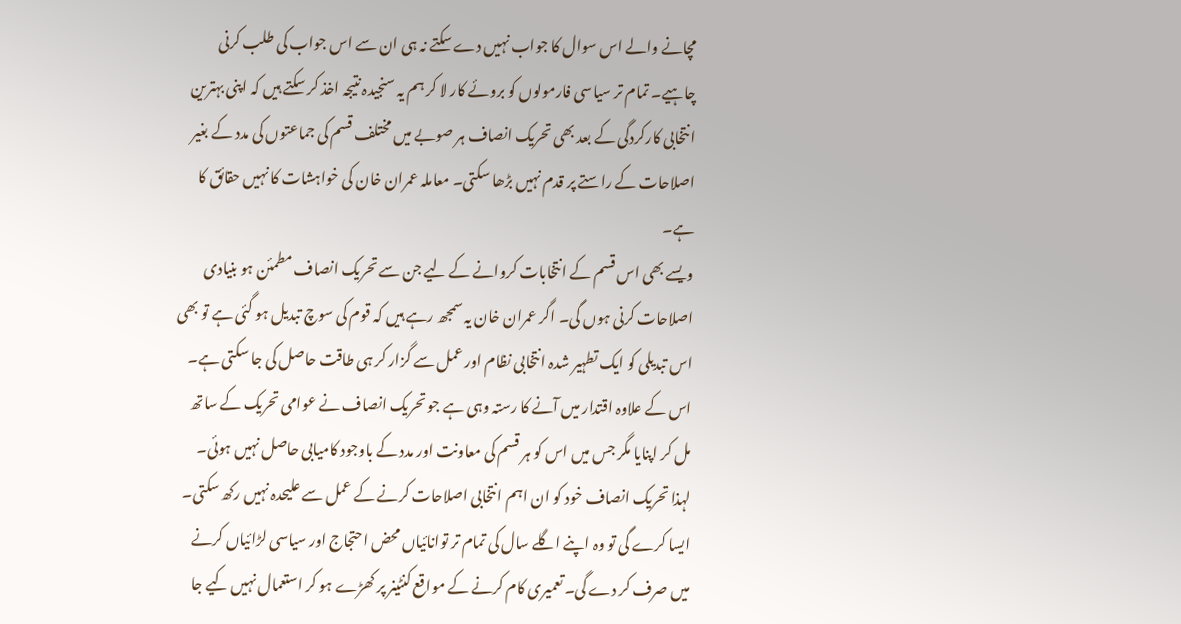مچانے والے اس سوال کا جواب نہیں دے سکتے نہ ہی ان سے اس جواب کی طلب کرنی چاہیے۔ تمام تر سیاسی فارمولوں کو بروئے کار لا کر ہم یہ سنجیدہ نتیجہ اخذ کر سکتے ہیں کہ اپنی بہترین انتخابی کارکردگی کے بعد بھی تحریک انصاف ہر صوبے میں مختلف قسم کی جماعتوں کی مدد کے بغیر اصلاحات کے راستے پر قدم نہیں بڑھا سکتی۔ معاملہ عمران خان کی خواہشات کا نہیں حقائق کا ہے۔
ویسے بھی اس قسم کے انتخابات کروانے کے لیے جن سے تحریک انصاف مطمئن ہو بنیادی اصلاحات کرنی ہوں گی۔ اگر عمران خان یہ سمجھ رہے ہیں کہ قوم کی سوچ تبدیل ہو گئی ہے تو بھی اس تبدیلی کو ایک تطہیر شدہ انتخابی نظام اور عمل سے گزار کر ہی طاقت حاصل کی جا سکتی ہے۔ اس کے علاوہ اقتدار میں آنے کا رستہ وہی ہے جو تحریک انصاف نے عوامی تحریک کے ساتھ مل کر اپنایا مگر جس میں اس کو ہر قسم کی معاونت اور مدد کے باوجود کامیابی حاصل نہیں ہوئی۔ لہذا تحریک انصاف خود کو ان اہم انتخابی اصلاحات کرنے کے عمل سے علیحدہ نہیں رکھ سکتی۔
ایسا کرے گی تو وہ اپنے اگلے سال کی تمام تر توانائیاں محض احتجاج اور سیاسی لڑائیاں کرنے میں صرف کر دے گی۔ تعمیری کام کرنے کے مواقع کنٹینر پر کھڑے ہو کر استعمال نہیں کیے جا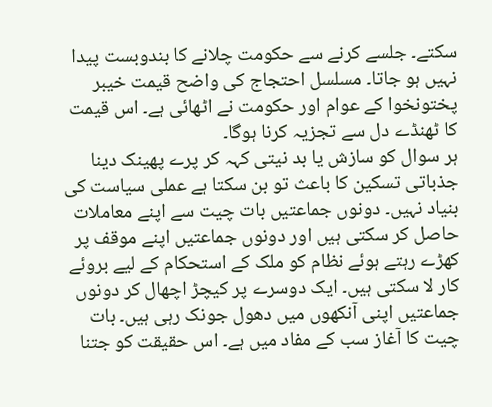سکتے۔ جلسے کرنے سے حکومت چلانے کا بندوبست پیدا نہیں ہو جاتا۔ مسلسل احتجاج کی واضح قیمت خیبر پختونخوا کے عوام اور حکومت نے اٹھائی ہے۔ اس قیمت کا ٹھنڈے دل سے تجزیہ کرنا ہوگا۔
ہر سوال کو سازش یا بد نیتی کہہ کر پرے پھینک دینا جذباتی تسکین کا باعث تو بن سکتا ہے عملی سیاست کی بنیاد نہیں۔ دونوں جماعتیں بات چیت سے اپنے معاملات حاصل کر سکتی ہیں اور دونوں جماعتیں اپنے موقف پر کھڑے رہتے ہوئے نظام کو ملک کے استحکام کے لیے بروئے کار لا سکتی ہیں۔ ایک دوسرے پر کیچڑ اچھال کر دونوں جماعتیں اپنی آنکھوں میں دھول جونک رہی ہیں۔ بات چیت کا آغاز سب کے مفاد میں ہے۔ اس حقیقت کو جتنا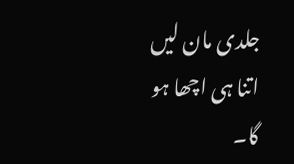جلدی مان لیں اتنا ہی اچھا ہو گا۔